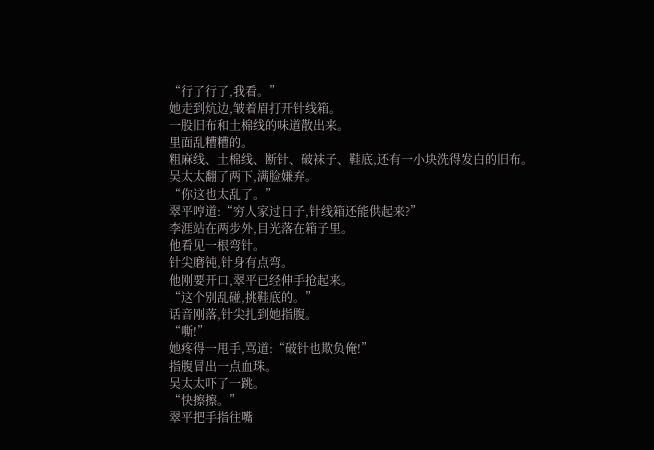“行了行了,我看。”
她走到炕边,皱着眉打开针线箱。
一股旧布和土棉线的味道散出来。
里面乱糟糟的。
粗麻线、土棉线、断针、破袜子、鞋底,还有一小块洗得发白的旧布。
吴太太翻了两下,满脸嫌弃。
“你这也太乱了。”
翠平哼道:“穷人家过日子,针线箱还能供起来?”
李涯站在两步外,目光落在箱子里。
他看见一根弯针。
针尖磨钝,针身有点弯。
他刚要开口,翠平已经伸手抢起来。
“这个别乱碰,挑鞋底的。”
话音刚落,针尖扎到她指腹。
“嘶!”
她疼得一甩手,骂道:“破针也欺负俺!”
指腹冒出一点血珠。
吴太太吓了一跳。
“快擦擦。”
翠平把手指往嘴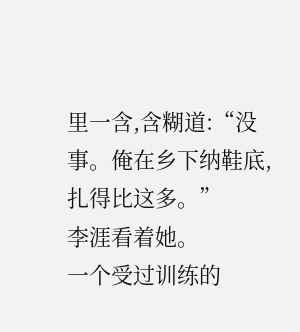里一含,含糊道:“没事。俺在乡下纳鞋底,扎得比这多。”
李涯看着她。
一个受过训练的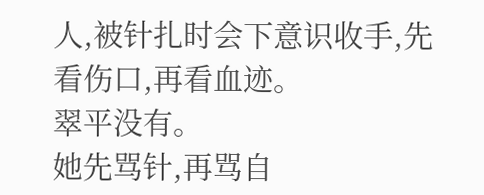人,被针扎时会下意识收手,先看伤口,再看血迹。
翠平没有。
她先骂针,再骂自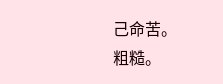己命苦。
粗糙。